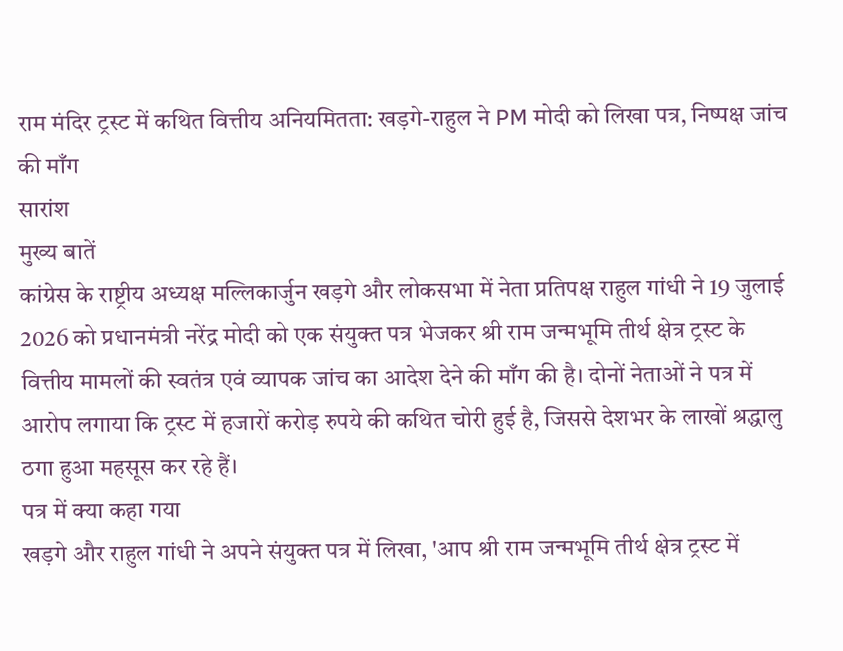राम मंदिर ट्रस्ट में कथित वित्तीय अनियमितता: खड़गे-राहुल ने PM मोदी को लिखा पत्र, निष्पक्ष जांच की माँग
सारांश
मुख्य बातें
कांग्रेस के राष्ट्रीय अध्यक्ष मल्लिकार्जुन खड़गे और लोकसभा में नेता प्रतिपक्ष राहुल गांधी ने 19 जुलाई 2026 को प्रधानमंत्री नरेंद्र मोदी को एक संयुक्त पत्र भेजकर श्री राम जन्मभूमि तीर्थ क्षेत्र ट्रस्ट के वित्तीय मामलों की स्वतंत्र एवं व्यापक जांच का आदेश देने की माँग की है। दोनों नेताओं ने पत्र में आरोप लगाया कि ट्रस्ट में हजारों करोड़ रुपये की कथित चोरी हुई है, जिससे देशभर के लाखों श्रद्धालु ठगा हुआ महसूस कर रहे हैं।
पत्र में क्या कहा गया
खड़गे और राहुल गांधी ने अपने संयुक्त पत्र में लिखा, 'आप श्री राम जन्मभूमि तीर्थ क्षेत्र ट्रस्ट में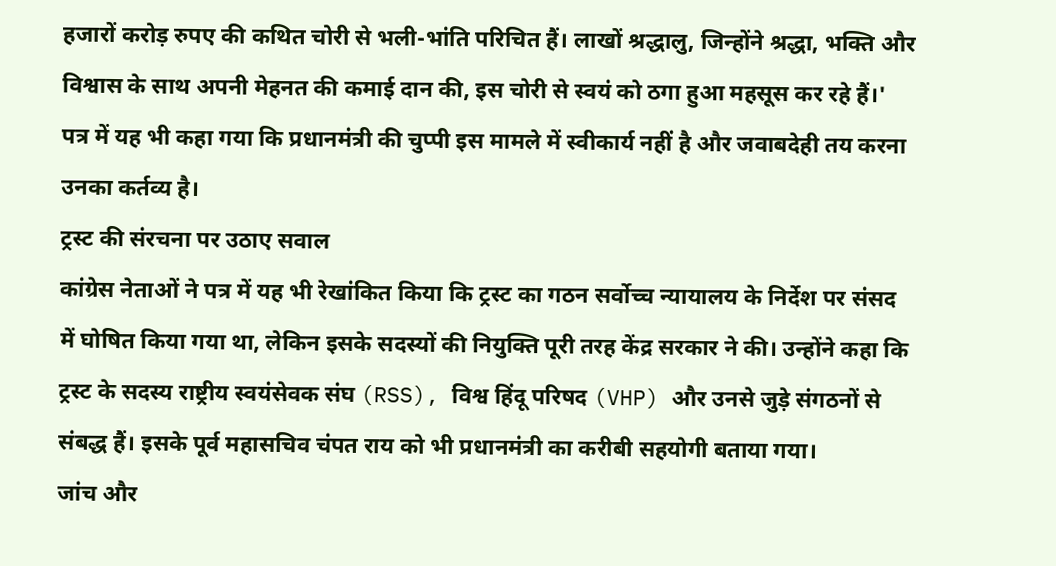हजारों करोड़ रुपए की कथित चोरी से भली-भांति परिचित हैं। लाखों श्रद्धालु, जिन्होंने श्रद्धा, भक्ति और विश्वास के साथ अपनी मेहनत की कमाई दान की, इस चोरी से स्वयं को ठगा हुआ महसूस कर रहे हैं।' पत्र में यह भी कहा गया कि प्रधानमंत्री की चुप्पी इस मामले में स्वीकार्य नहीं है और जवाबदेही तय करना उनका कर्तव्य है।
ट्रस्ट की संरचना पर उठाए सवाल
कांग्रेस नेताओं ने पत्र में यह भी रेखांकित किया कि ट्रस्ट का गठन सर्वोच्च न्यायालय के निर्देश पर संसद में घोषित किया गया था, लेकिन इसके सदस्यों की नियुक्ति पूरी तरह केंद्र सरकार ने की। उन्होंने कहा कि ट्रस्ट के सदस्य राष्ट्रीय स्वयंसेवक संघ (RSS), विश्व हिंदू परिषद (VHP) और उनसे जुड़े संगठनों से संबद्ध हैं। इसके पूर्व महासचिव चंपत राय को भी प्रधानमंत्री का करीबी सहयोगी बताया गया।
जांच और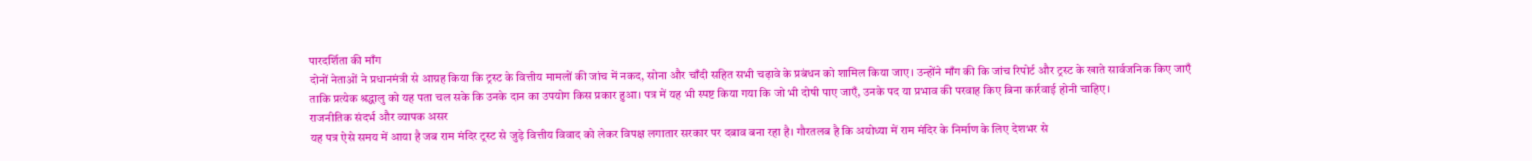पारदर्शिता की माँग
दोनों नेताओं ने प्रधानमंत्री से आग्रह किया कि ट्रस्ट के वित्तीय मामलों की जांच में नकद, सोना और चाँदी सहित सभी चढ़ावे के प्रबंधन को शामिल किया जाए। उन्होंने माँग की कि जांच रिपोर्ट और ट्रस्ट के खाते सार्वजनिक किए जाएँ ताकि प्रत्येक श्रद्धालु को यह पता चल सके कि उनके दान का उपयोग किस प्रकार हुआ। पत्र में यह भी स्पष्ट किया गया कि जो भी दोषी पाए जाएँ, उनके पद या प्रभाव की परवाह किए बिना कार्रवाई होनी चाहिए।
राजनीतिक संदर्भ और व्यापक असर
यह पत्र ऐसे समय में आया है जब राम मंदिर ट्रस्ट से जुड़े वित्तीय विवाद को लेकर विपक्ष लगातार सरकार पर दबाव बना रहा है। गौरतलब है कि अयोध्या में राम मंदिर के निर्माण के लिए देशभर से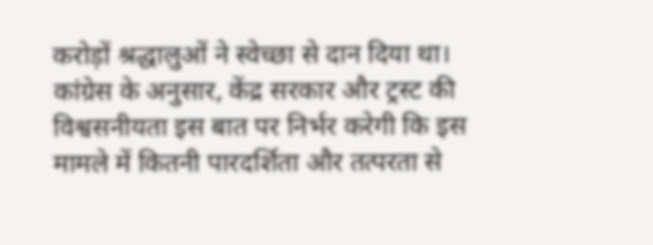करोड़ों श्रद्धालुओं ने स्वेच्छा से दान दिया था। कांग्रेस के अनुसार, केंद्र सरकार और ट्रस्ट की विश्वसनीयता इस बात पर निर्भर करेगी कि इस मामले में कितनी पारदर्शिता और तत्परता से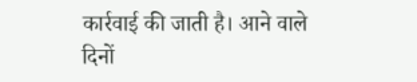कार्रवाई की जाती है। आने वाले दिनों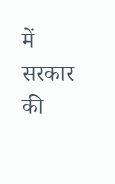में सरकार की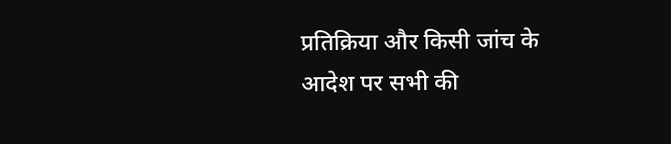प्रतिक्रिया और किसी जांच के आदेश पर सभी की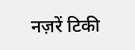नज़रें टिकी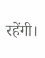रहेंगी।